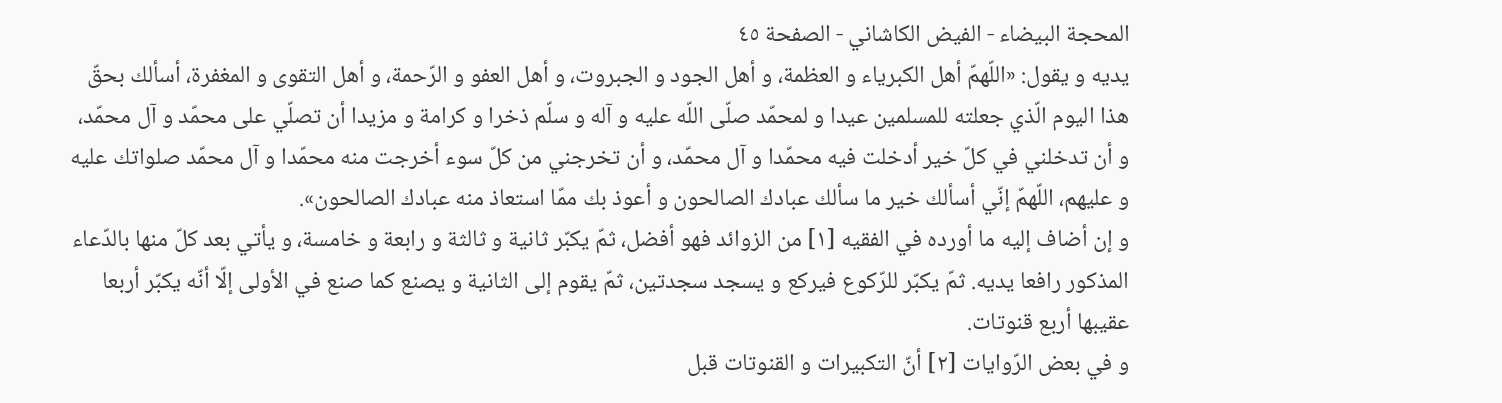المحجة البيضاء - الفيض الكاشاني - الصفحة ٤٥
يديه و يقول: «اللّهمّ أهل الكبرياء و العظمة، و أهل الجود و الجبروت، و أهل العفو و الرّحمة، و أهل التقوى و المغفرة، أسألك بحقّ هذا اليوم الّذي جعلته للمسلمين عيدا و لمحمّد صلّى اللّه عليه و آله و سلّم ذخرا و كرامة و مزيدا أن تصلّي على محمّد و آل محمّد، و أن تدخلني في كلّ خير أدخلت فيه محمّدا و آل محمّد، و أن تخرجني من كلّ سوء أخرجت منه محمّدا و آل محمّد صلواتك عليه و عليهم، اللّهمّ إنّي أسألك خير ما سألك عبادك الصالحون و أعوذ بك ممّا استعاذ منه عبادك الصالحون».
و إن أضاف إليه ما أورده في الفقيه [١] من الزوائد فهو أفضل، ثمّ يكبّر ثانية و ثالثة و رابعة و خامسة، و يأتي بعد كلّ منها بالدّعاء المذكور رافعا يديه. ثمّ يكبّر للرّكوع فيركع و يسجد سجدتين، ثمّ يقوم إلى الثانية و يصنع كما صنع في الأولى إلّا أنّه يكبّر أربعا عقيبها أربع قنوتات.
و في بعض الرّوايات [٢] أنّ التكبيرات و القنوتات قبل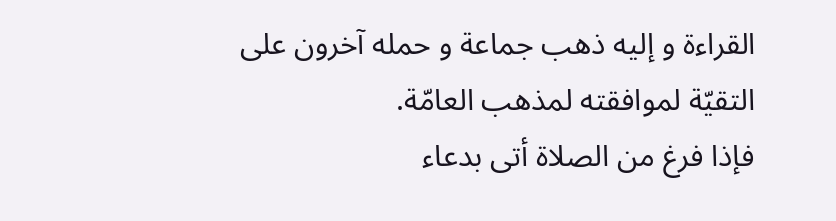القراءة و إليه ذهب جماعة و حمله آخرون على التقيّة لموافقته لمذهب العامّة.
فإذا فرغ من الصلاة أتى بدعاء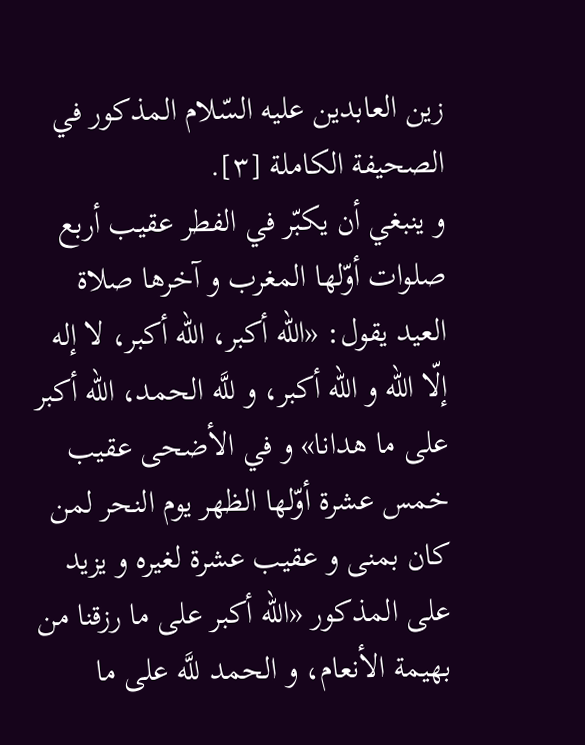زين العابدين عليه السّلام المذكور في الصحيفة الكاملة [٣].
و ينبغي أن يكبّر في الفطر عقيب أربع صلوات أوّلها المغرب و آخرها صلاة العيد يقول: «اللّه أكبر، اللّه أكبر، لا إله إلّا اللّه و اللّه أكبر، و للَّه الحمد، اللّه أكبر على ما هدانا» و في الأضحى عقيب خمس عشرة أوّلها الظهر يوم النحر لمن كان بمنى و عقيب عشرة لغيره و يزيد على المذكور «اللّه أكبر على ما رزقنا من بهيمة الأنعام، و الحمد للَّه على ما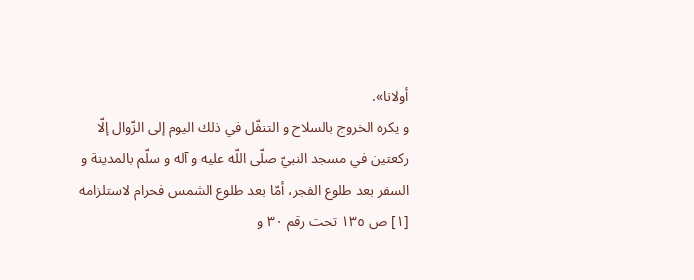أولانا».
و يكره الخروج بالسلاح و التنفّل في ذلك اليوم إلى الزّوال إلّا ركعتين في مسجد النبيّ صلّى اللّه عليه و آله و سلّم بالمدينة و السفر بعد طلوع الفجر، أمّا بعد طلوع الشمس فحرام لاستلزامه
[١] ص ١٣٥ تحت رقم ٣٠ و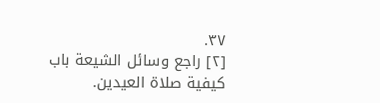٣٧.
[٢] راجع وسائل الشيعة باب كيفية صلاة العيدين.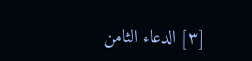[٣] الدعاء الثامن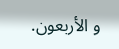و الأربعون.